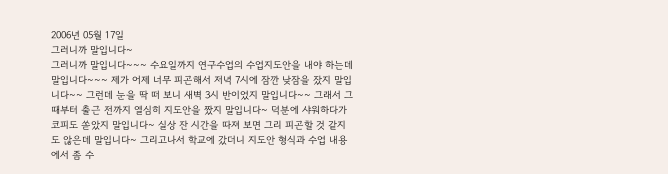2006년 05월 17일
그러니까 말입니다~
그러니까 말입니다~~~ 수요일까지 연구수업의 수업지도안을 내야 하는데 말입니다~~~ 제가 어제 너무 피곤해서 저녁 7시에 잠깐 낮잠을 잤지 말입니다~~ 그런데 눈을 딱 떠 보니 새벽 3시 반이었지 말입니다~~ 그래서 그 때부터 출근 전까지 열심히 지도안을 짰지 말입니다~ 덕분에 샤워하다가 코피도 쏟았지 말입니다~ 실상 잔 시간을 따져 보면 그리 피곤할 것 같지도 않은데 말입니다~ 그리고나서 학교에 갔더니 지도안 형식과 수업 내용에서 좀 수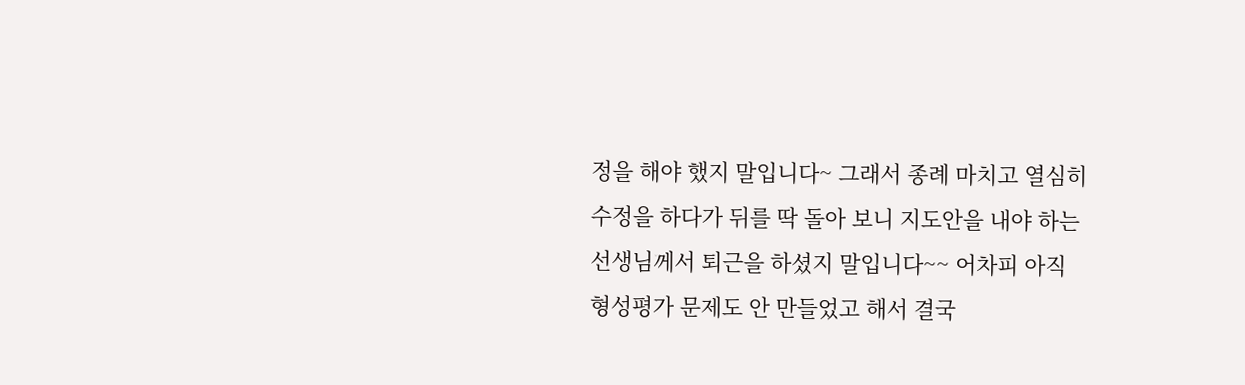정을 해야 했지 말입니다~ 그래서 종례 마치고 열심히 수정을 하다가 뒤를 딱 돌아 보니 지도안을 내야 하는 선생님께서 퇴근을 하셨지 말입니다~~ 어차피 아직 형성평가 문제도 안 만들었고 해서 결국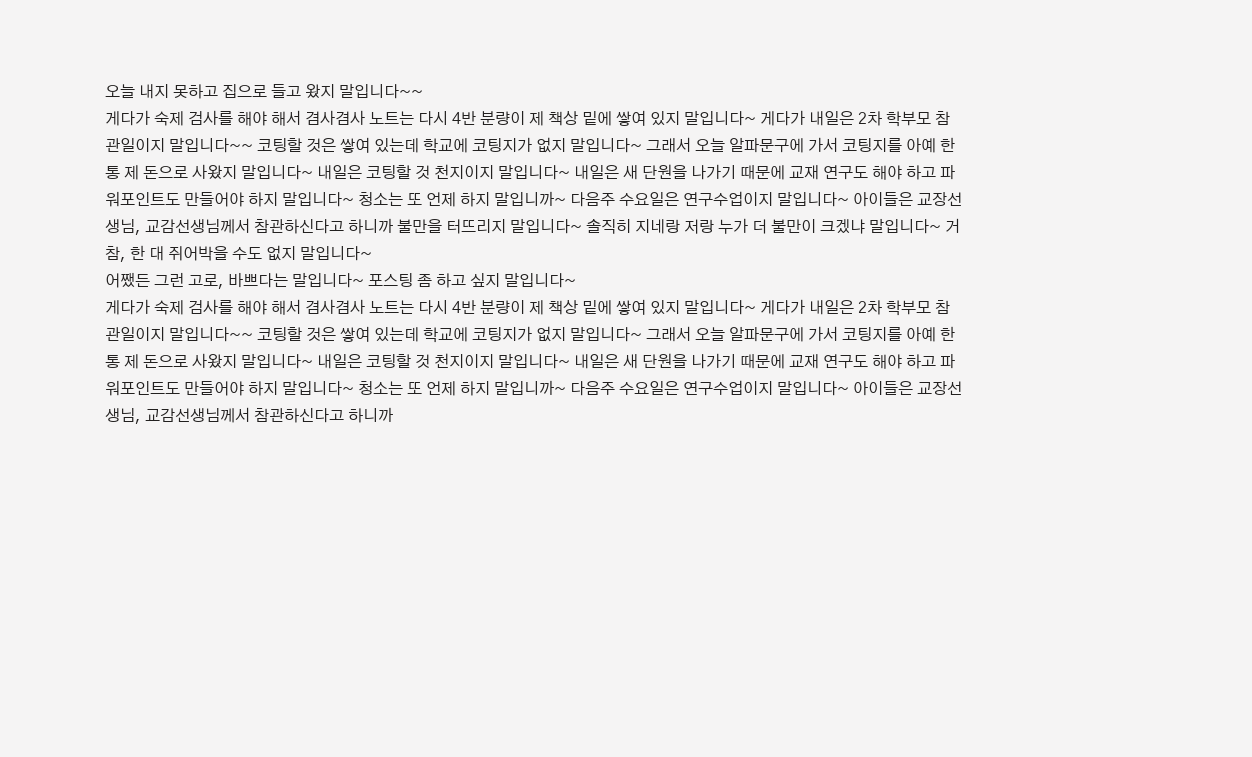오늘 내지 못하고 집으로 들고 왔지 말입니다~~
게다가 숙제 검사를 해야 해서 겸사겸사 노트는 다시 4반 분량이 제 책상 밑에 쌓여 있지 말입니다~ 게다가 내일은 2차 학부모 참관일이지 말입니다~~ 코팅할 것은 쌓여 있는데 학교에 코팅지가 없지 말입니다~ 그래서 오늘 알파문구에 가서 코팅지를 아예 한 통 제 돈으로 사왔지 말입니다~ 내일은 코팅할 것 천지이지 말입니다~ 내일은 새 단원을 나가기 때문에 교재 연구도 해야 하고 파워포인트도 만들어야 하지 말입니다~ 청소는 또 언제 하지 말입니까~ 다음주 수요일은 연구수업이지 말입니다~ 아이들은 교장선생님, 교감선생님께서 참관하신다고 하니까 불만을 터뜨리지 말입니다~ 솔직히 지네랑 저랑 누가 더 불만이 크겠냐 말입니다~ 거참, 한 대 쥐어박을 수도 없지 말입니다~
어쨌든 그런 고로, 바쁘다는 말입니다~ 포스팅 좀 하고 싶지 말입니다~
게다가 숙제 검사를 해야 해서 겸사겸사 노트는 다시 4반 분량이 제 책상 밑에 쌓여 있지 말입니다~ 게다가 내일은 2차 학부모 참관일이지 말입니다~~ 코팅할 것은 쌓여 있는데 학교에 코팅지가 없지 말입니다~ 그래서 오늘 알파문구에 가서 코팅지를 아예 한 통 제 돈으로 사왔지 말입니다~ 내일은 코팅할 것 천지이지 말입니다~ 내일은 새 단원을 나가기 때문에 교재 연구도 해야 하고 파워포인트도 만들어야 하지 말입니다~ 청소는 또 언제 하지 말입니까~ 다음주 수요일은 연구수업이지 말입니다~ 아이들은 교장선생님, 교감선생님께서 참관하신다고 하니까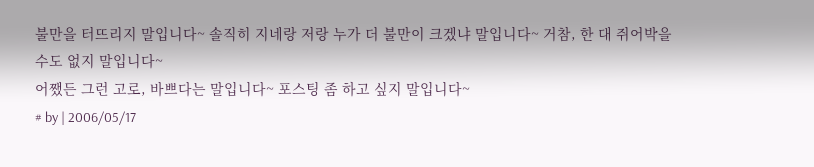불만을 터뜨리지 말입니다~ 솔직히 지네랑 저랑 누가 더 불만이 크겠냐 말입니다~ 거참, 한 대 쥐어박을 수도 없지 말입니다~
어쨌든 그런 고로, 바쁘다는 말입니다~ 포스팅 좀 하고 싶지 말입니다~
# by | 2006/05/17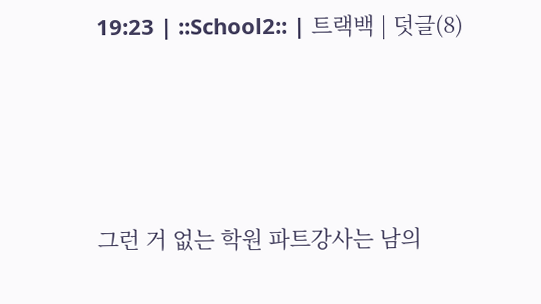19:23 | ::School2:: | 트랙백 | 덧글(8)




그런 거 없는 학원 파트강사는 남의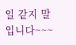일 같지 말입니다~~~